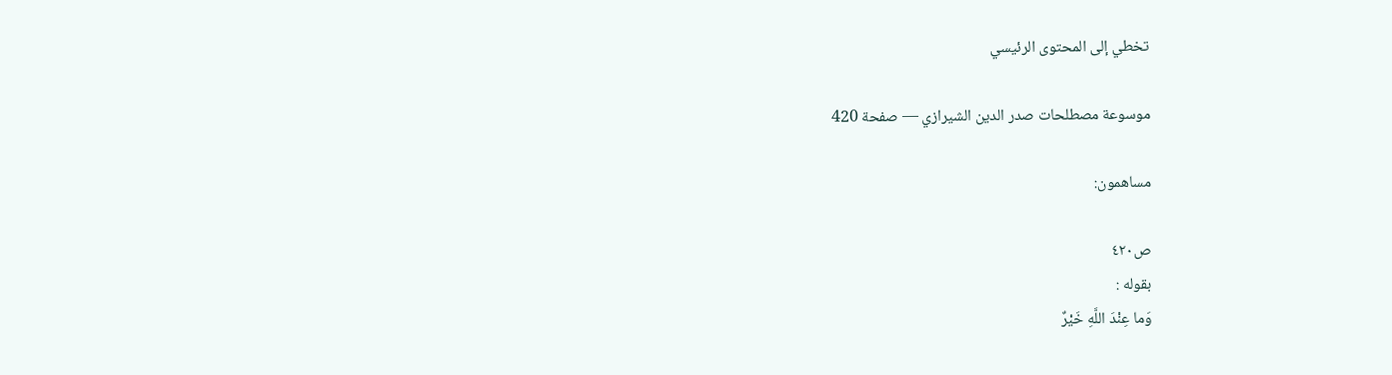تخطي إلى المحتوى الرئيسي

موسوعة مصطلحات صدر الدين الشيرازي — صفحة 420

مساهمون:

ص٤٢٠
بقوله :
وَما عِنْدَ اللَّهِ خَيْرٌ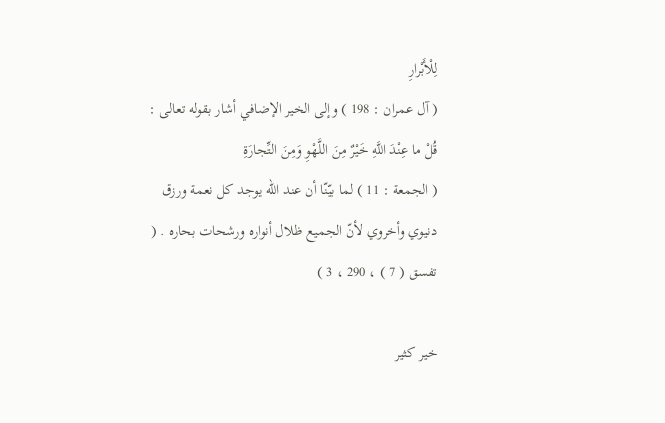لِلْأَبْرارِ
( آل عمران : 198 ) وإلى الخير الإضافي أشار بقوله تعالى :
قُلْ ما عِنْدَ اللَّهِ خَيْرٌ مِنَ اللَّهْوِ وَمِنَ التِّجارَةِ
( الجمعة : 11 ) لما بيّنّا أن عند اللّه يوجد كل نعمة ورزق دنيوي وأخروي لأنّ الجميع ظلال أنواره ورشحات بحاره . ( تفسق ( 7 ) ، 290 ، 3 )

خير كثير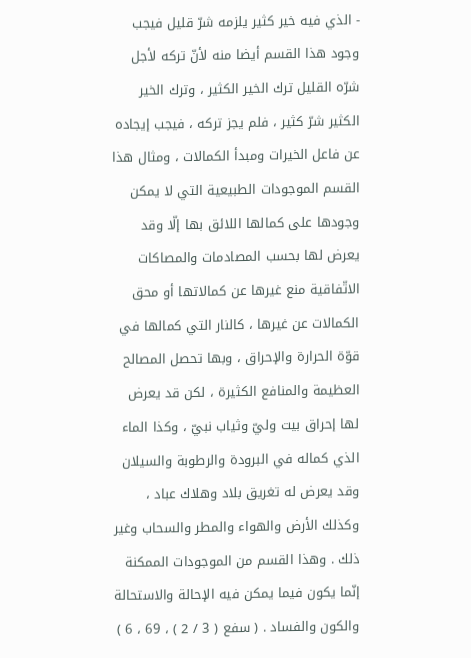- الذي فيه خير كثير يلزمه شرّ قليل فيجب وجود هذا القسم أيضا منه لأنّ تركه لأجل شرّه القليل ترك الخير الكثير ، وترك الخير الكثير شرّ كثير ، فلم يجز تركه ، فيجب إيجاده عن فاعل الخيرات ومبدأ الكمالات ، ومثال هذا القسم الموجودات الطبيعية التي لا يمكن وجودها على كمالها اللائق بها إلّا وقد يعرض لها بحسب المصادمات والمصاكات الاتّفاقية منع غيرها عن كمالاتها أو محق الكمالات عن غيرها ، كالنار التي كمالها في قوّة الحرارة والإحراق ، وبها تحصل المصالح العظيمة والمنافع الكثيرة ، لكن قد يعرض لها إحراق بيت وليّ وثياب نبيّ ، وكذا الماء الذي كماله في البرودة والرطوبة والسيلان وقد يعرض له تغريق بلاد وهلاك عباد ، وكذلك الأرض والهواء والمطر والسحاب وغير ذلك . وهذا القسم من الموجودات الممكنة إنّما يكون فيما يمكن فيه الإحالة والاستحالة والكون والفساد . ( سفع ( 3 / 2 ) ، 69 ، 6 )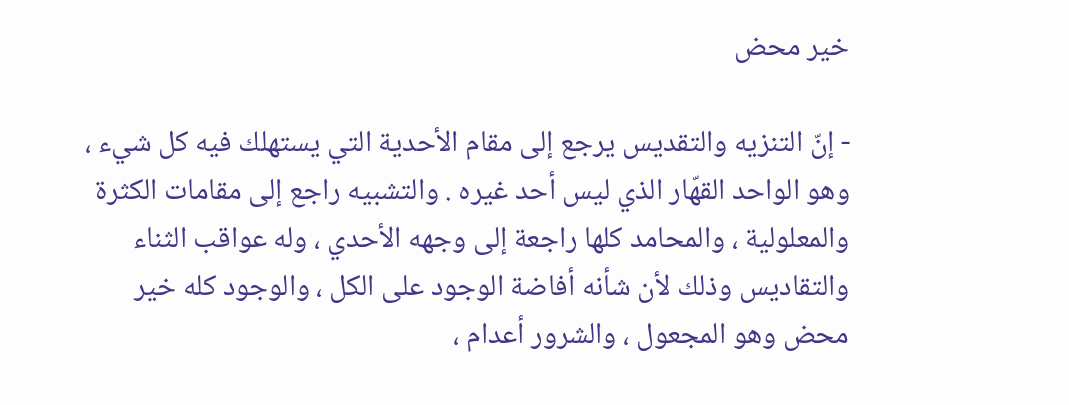خير محض

- إنّ التنزيه والتقديس يرجع إلى مقام الأحدية التي يستهلك فيه كل شيء ، وهو الواحد القهّار الذي ليس أحد غيره . والتشبيه راجع إلى مقامات الكثرة والمعلولية ، والمحامد كلها راجعة إلى وجهه الأحدي ، وله عواقب الثناء والتقاديس وذلك لأن شأنه أفاضة الوجود على الكل ، والوجود كله خير محض وهو المجعول ، والشرور أعدام ،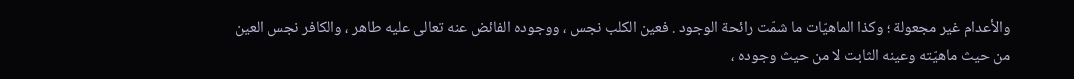والأعدام غير مجعولة ؛ وكذا الماهيّات ما شمّت رائحة الوجود . فعين الكلب نجس ، ووجوده الفائض عنه تعالى عليه طاهر ، والكافر نجس العين من حيث ماهيّته وعينه الثابت لا من حيث وجوده ،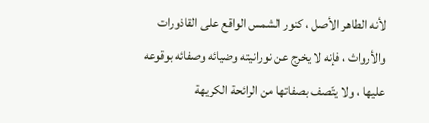لأنه الطاهر الأصل ، كنور الشمس الواقع على القاذورات والأرواث ، فإنه لا يخرج عن نورانيته وضيائه وصفائه بوقوعه عليها ، ولا يتّصف بصفاتها من الرائحة الكريهة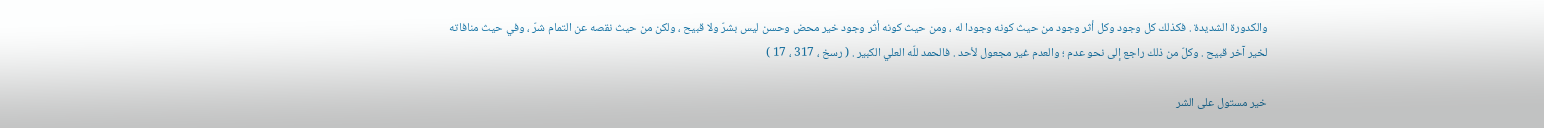والكدورة الشديدة . فكذلك كل وجود وكل أثر وجود من حيث كونه وجودا له ، ومن حيث كونه أثر وجود خير محض وحسن ليس بشرّ ولا قبيح ، ولكن من حيث نقصه عن التمام شرّ ، وفي حيث منافاته لخير آخر قبيح . وكلّ من ذلك راجع إلى نحو عدم ؛ والعدم غير مجعول لأحد . فالحمد للّه العلي الكبير . ( رسخ ، 317 ، 17 )

خير مستول على الشر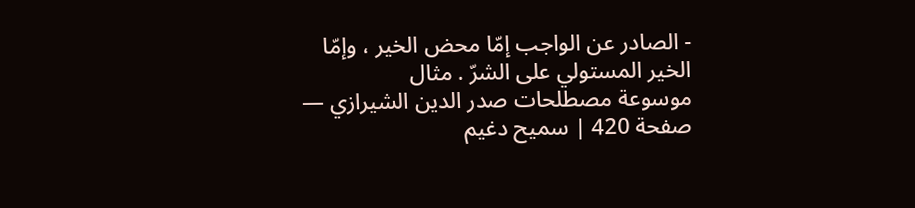- الصادر عن الواجب إمّا محض الخير ، وإمّا الخير المستولي على الشرّ . مثال
موسوعة مصطلحات صدر الدين الشيرازي — صفحة 420 | سميح دغيم